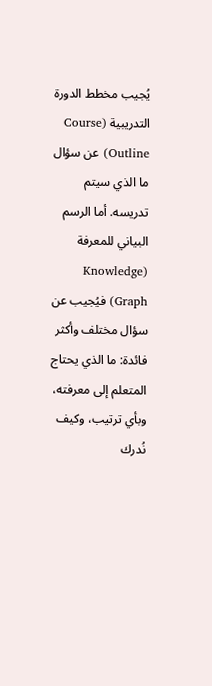يُجيب مخطط الدورة التدريبية (Course Outline) عن سؤال ما الذي سيتم تدريسه. أما الرسم البياني للمعرفة (Knowledge Graph) فيُجيب عن سؤال مختلف وأكثر فائدة: ما الذي يحتاج المتعلم إلى معرفته، وبأي ترتيب، وكيف نُدرك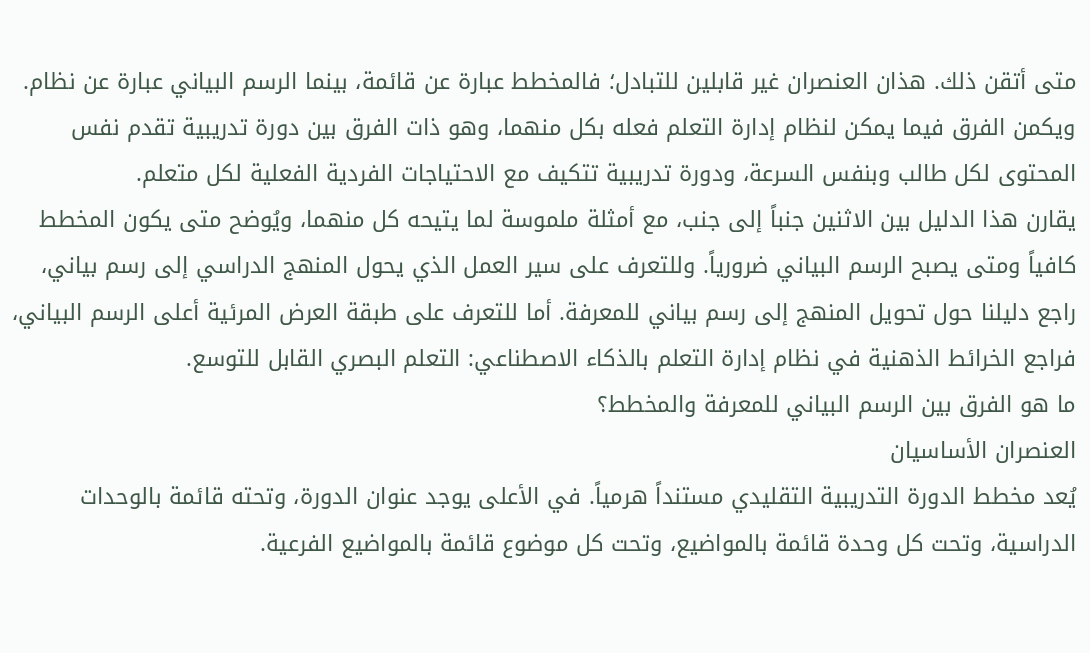متى أتقن ذلك. هذان العنصران غير قابلين للتبادل؛ فالمخطط عبارة عن قائمة، بينما الرسم البياني عبارة عن نظام. ويكمن الفرق فيما يمكن لنظام إدارة التعلم فعله بكل منهما، وهو ذات الفرق بين دورة تدريبية تقدم نفس المحتوى لكل طالب وبنفس السرعة، ودورة تدريبية تتكيف مع الاحتياجات الفردية الفعلية لكل متعلم.
يقارن هذا الدليل بين الاثنين جنباً إلى جنب، مع أمثلة ملموسة لما يتيحه كل منهما، ويُوضح متى يكون المخطط كافياً ومتى يصبح الرسم البياني ضرورياً. وللتعرف على سير العمل الذي يحول المنهج الدراسي إلى رسم بياني، راجع دليلنا حول تحويل المنهج إلى رسم بياني للمعرفة. أما للتعرف على طبقة العرض المرئية أعلى الرسم البياني، فراجع الخرائط الذهنية في نظام إدارة التعلم بالذكاء الاصطناعي: التعلم البصري القابل للتوسع.
ما هو الفرق بين الرسم البياني للمعرفة والمخطط؟
العنصران الأساسيان
يُعد مخطط الدورة التدريبية التقليدي مستنداً هرمياً. في الأعلى يوجد عنوان الدورة، وتحته قائمة بالوحدات الدراسية، وتحت كل وحدة قائمة بالمواضيع، وتحت كل موضوع قائمة بالمواضيع الفرعية.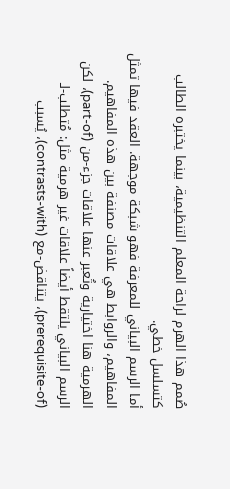صُمم هذا الهرم لراحة المعلم التنظيمية، بينما يختبره الطالب كتسلسل خطي.
أما الرسم البياني للمعرفة فهو شبكة موجهة. العقد فيها تمثل المفاهيم، والروابط هي علاقات مصنفة بين هذه المفاهيم. الهرمية هنا اختيارية وتُعبر عنها علاقات جزء-من (part-of)، لكن الرسم البياني يلتقط أيضاً علاقات غير هرمية مثل: مُتطلب-لـ (prerequisite-of)، يتناقض-مع (contrasts-with)، يُسبب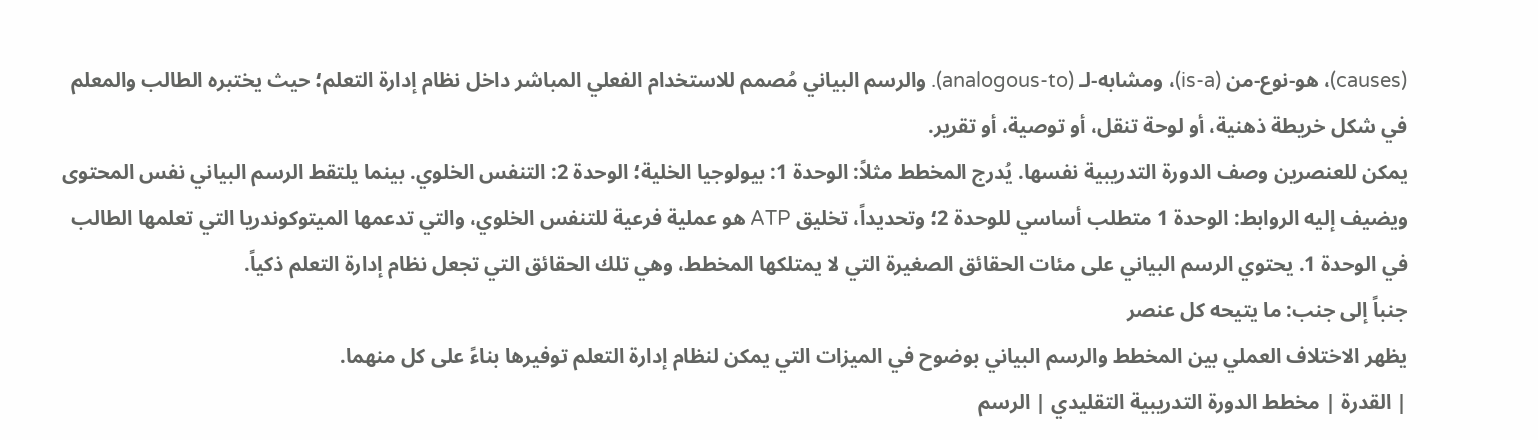(causes)، هو-نوع-من (is-a)، ومشابه-لـ (analogous-to). والرسم البياني مُصمم للاستخدام الفعلي المباشر داخل نظام إدارة التعلم؛ حيث يختبره الطالب والمعلم في شكل خريطة ذهنية، أو لوحة تنقل، أو توصية، أو تقرير.
يمكن للعنصرين وصف الدورة التدريبية نفسها. يُدرج المخطط مثلاً: الوحدة 1: بيولوجيا الخلية؛ الوحدة 2: التنفس الخلوي. بينما يلتقط الرسم البياني نفس المحتوى ويضيف إليه الروابط: الوحدة 1 متطلب أساسي للوحدة 2؛ وتحديداً، تخليق ATP هو عملية فرعية للتنفس الخلوي، والتي تدعمها الميتوكوندريا التي تعلمها الطالب في الوحدة 1. يحتوي الرسم البياني على مئات الحقائق الصغيرة التي لا يمتلكها المخطط، وهي تلك الحقائق التي تجعل نظام إدارة التعلم ذكياً.
جنباً إلى جنب: ما يتيحه كل عنصر
يظهر الاختلاف العملي بين المخطط والرسم البياني بوضوح في الميزات التي يمكن لنظام إدارة التعلم توفيرها بناءً على كل منهما.
| القدرة | مخطط الدورة التدريبية التقليدي | الرسم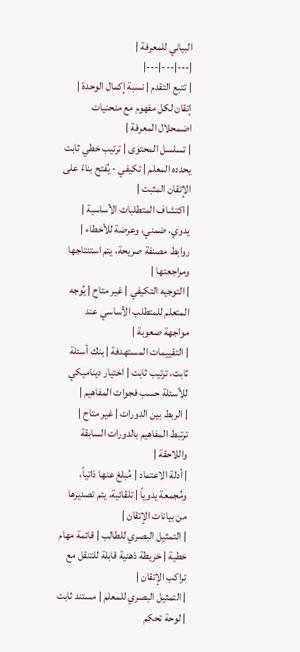البياني للمعرفة |
|---|---|---|
| تتبع التقدم | نسبة إكمال الوحدة | إتقان لكل مفهوم مع منحنيات اضمحلال المعرفة |
| تسلسل المحتوى | ترتيب خطي ثابت يحدده المعلم | تكيفي - يُفتح بناءً على الإتقان المثبت |
| اكتشاف المتطلبات الأساسية | يدوي، ضمني، وعرضة للأخطاء | روابط مصنفة صريحة، يتم استنتاجها ومراجعتها |
| التوجيه التكيفي | غير متاح | يُوجه المتعلم للمتطلب الأساسي عند مواجهة صعوبة |
| التقييمات المستهدفة | بنك أسئلة ثابت، ترتيب ثابت | اختيار ديناميكي للأسئلة حسب فجوات المفاهيم |
| الربط بين الدورات | غير متاح | ترتبط المفاهيم بالدورات السابقة واللاحقة |
| أدلة الاعتماد | مُبلغ عنها ذاتياً، ومُجمعة يدوياً | تلقائية، يتم تصديرها من بيانات الإتقان |
| التمثيل البصري للطالب | قائمة مهام خطية | خريطة ذهنية قابلة للتنقل مع تراكب الإتقان |
| التمثيل البصري للمعلم | مستند ثابت | لوحة تحكم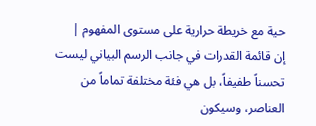حية مع خريطة حرارية على مستوى المفهوم |
إن قائمة القدرات في جانب الرسم البياني ليست تحسناً طفيفاً، بل هي فئة مختلفة تماماً من العناصر، وسيكون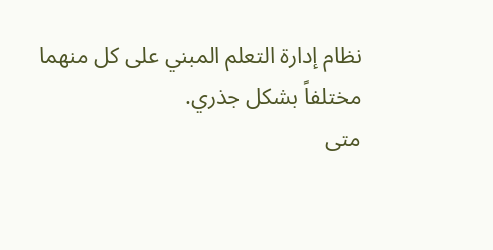نظام إدارة التعلم المبني على كل منهما مختلفاً بشكل جذري.
متى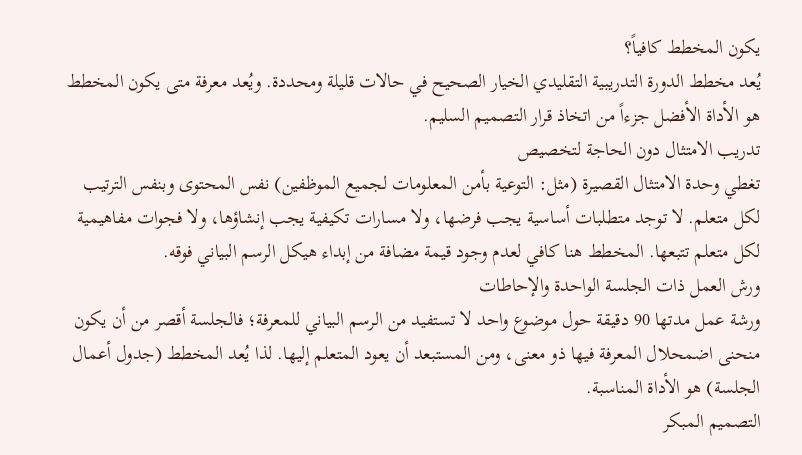يكون المخطط كافياً؟
يُعد مخطط الدورة التدريبية التقليدي الخيار الصحيح في حالات قليلة ومحددة. ويُعد معرفة متى يكون المخطط هو الأداة الأفضل جزءاً من اتخاذ قرار التصميم السليم.
تدريب الامتثال دون الحاجة لتخصيص
تغطي وحدة الامتثال القصيرة (مثل: التوعية بأمن المعلومات لجميع الموظفين) نفس المحتوى وبنفس الترتيب لكل متعلم. لا توجد متطلبات أساسية يجب فرضها، ولا مسارات تكيفية يجب إنشاؤها، ولا فجوات مفاهيمية لكل متعلم تتبعها. المخطط هنا كافي لعدم وجود قيمة مضافة من إبداء هيكل الرسم البياني فوقه.
ورش العمل ذات الجلسة الواحدة والإحاطات
ورشة عمل مدتها 90 دقيقة حول موضوع واحد لا تستفيد من الرسم البياني للمعرفة؛ فالجلسة أقصر من أن يكون منحنى اضمحلال المعرفة فيها ذو معنى، ومن المستبعد أن يعود المتعلم إليها. لذا يُعد المخطط (جدول أعمال الجلسة) هو الأداة المناسبة.
التصميم المبكر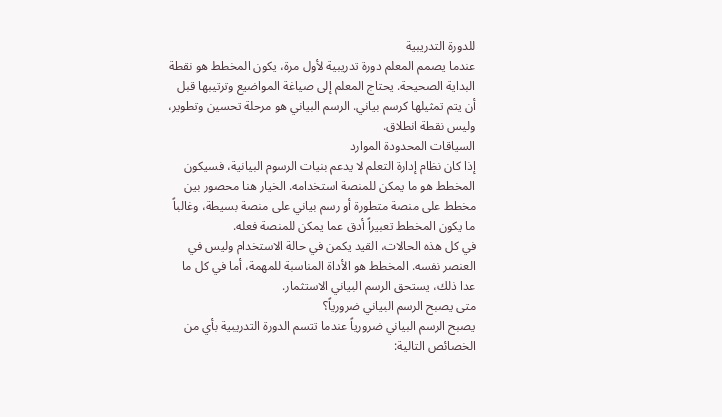للدورة التدريبية
عندما يصمم المعلم دورة تدريبية لأول مرة، يكون المخطط هو نقطة البداية الصحيحة. يحتاج المعلم إلى صياغة المواضيع وترتيبها قبل أن يتم تمثيلها كرسم بياني. الرسم البياني هو مرحلة تحسين وتطوير، وليس نقطة انطلاق.
السياقات المحدودة الموارد
إذا كان نظام إدارة التعلم لا يدعم بنيات الرسوم البيانية، فسيكون المخطط هو ما يمكن للمنصة استخدامه. الخيار هنا محصور بين مخطط على منصة متطورة أو رسم بياني على منصة بسيطة، وغالباً ما يكون المخطط تعبيراً أدق عما يمكن للمنصة فعله.
في كل هذه الحالات، القيد يكمن في حالة الاستخدام وليس في العنصر نفسه. المخطط هو الأداة المناسبة للمهمة، أما في كل ما عدا ذلك، يستحق الرسم البياني الاستثمار.
متى يصبح الرسم البياني ضرورياً؟
يصبح الرسم البياني ضرورياً عندما تتسم الدورة التدريبية بأي من الخصائص التالية: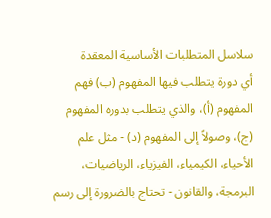سلاسل المتطلبات الأساسية المعقدة
أي دورة يتطلب فيها المفهوم (ب) فهم المفهوم (أ)، والذي يتطلب بدوره المفهوم (ج)، وصولاً إلى المفهوم (د) - مثل علم الأحياء، الكيمياء، الفيزياء، الرياضيات، البرمجة، والقانون - تحتاج بالضرورة إلى رسم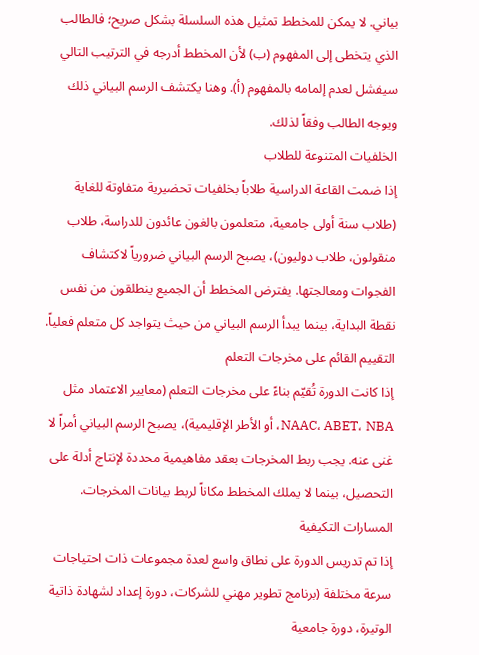بياني. لا يمكن للمخطط تمثيل هذه السلسلة بشكل صريح؛ فالطالب الذي يتخطى إلى المفهوم (ب) لأن المخطط أدرجه في الترتيب التالي سيفشل لعدم إلمامه بالمفهوم (أ). وهنا يكتشف الرسم البياني ذلك ويوجه الطالب وفقاً لذلك.
الخلفيات المتنوعة للطلاب
إذا ضمت القاعة الدراسية طلاباً بخلفيات تحضيرية متفاوتة للغاية (طلاب سنة أولى جامعية، متعلمون بالغون عائدون للدراسة، طلاب منقولون، طلاب دوليون)، يصبح الرسم البياني ضرورياً لاكتشاف الفجوات ومعالجتها. يفترض المخطط أن الجميع ينطلقون من نفس نقطة البداية، بينما يبدأ الرسم البياني من حيث يتواجد كل متعلم فعلياً.
التقييم القائم على مخرجات التعلم
إذا كانت الدورة تُقيّم بناءً على مخرجات التعلم (معايير الاعتماد مثل NAAC، ABET، NBA، أو الأطر الإقليمية)، يصبح الرسم البياني أمراً لا غنى عنه. يجب ربط المخرجات بعقد مفاهيمية محددة لإنتاج أدلة على التحصيل، بينما لا يملك المخطط مكاناً لربط بيانات المخرجات.
المسارات التكيفية
إذا تم تدريس الدورة على نطاق واسع لعدة مجموعات ذات احتياجات سرعة مختلفة (برنامج تطوير مهني للشركات، دورة إعداد لشهادة ذاتية الوتيرة، دورة جامعية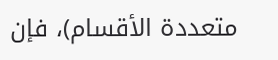متعددة الأقسام)، فإن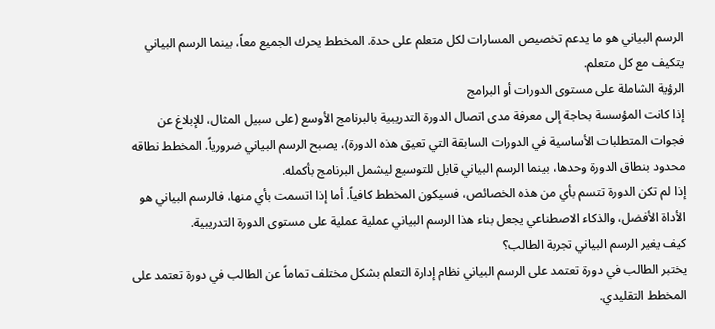الرسم البياني هو ما يدعم تخصيص المسارات لكل متعلم على حدة. المخطط يحرك الجميع معاً، بينما الرسم البياني يتكيف مع كل متعلم.
الرؤية الشاملة على مستوى الدورات أو البرامج
إذا كانت المؤسسة بحاجة إلى معرفة مدى اتصال الدورة التدريبية بالبرنامج الأوسع (على سبيل المثال، للإبلاغ عن فجوات المتطلبات الأساسية في الدورات السابقة التي تعيق هذه الدورة)، يصبح الرسم البياني ضرورياً. المخطط نطاقه محدود بنطاق الدورة وحدها، بينما الرسم البياني قابل للتوسيع ليشمل البرنامج بأكمله.
إذا لم تكن الدورة تتسم بأي من هذه الخصائص، فسيكون المخطط كافياً. أما إذا اتسمت بأي منها، فالرسم البياني هو الأداة الأفضل، والذكاء الاصطناعي يجعل بناء هذا الرسم البياني عملية عملية على مستوى الدورة التدريبية.
كيف يغير الرسم البياني تجربة الطالب؟
يختبر الطالب في دورة تعتمد على الرسم البياني نظام إدارة التعلم بشكل مختلف تماماً عن الطالب في دورة تعتمد على المخطط التقليدي.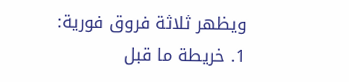ويظهر ثلاثة فروق فورية:
1. خريطة ما قبل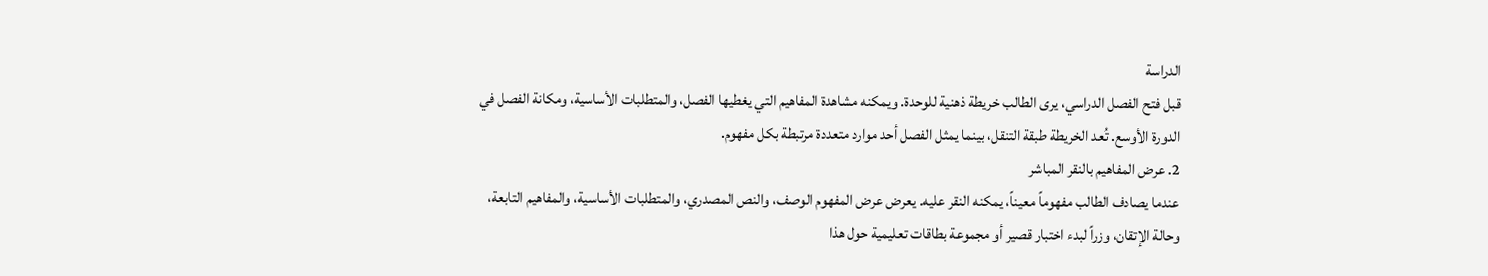الدراسة
قبل فتح الفصل الدراسي، يرى الطالب خريطة ذهنية للوحدة. ويمكنه مشاهدة المفاهيم التي يغطيها الفصل، والمتطلبات الأساسية، ومكانة الفصل في الدورة الأوسع. تُعد الخريطة طبقة التنقل، بينما يمثل الفصل أحد موارد متعددة مرتبطة بكل مفهوم.
2. عرض المفاهيم بالنقر المباشر
عندما يصادف الطالب مفهوماً معيناً، يمكنه النقر عليه. يعرض عرض المفهوم الوصف، والنص المصدري، والمتطلبات الأساسية، والمفاهيم التابعة، وحالة الإتقان، وزراً لبدء اختبار قصير أو مجموعة بطاقات تعليمية حول هذا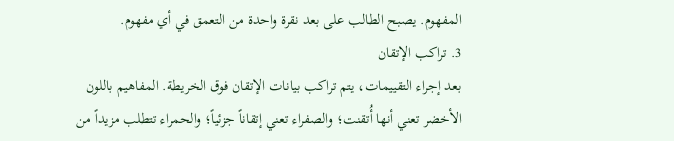المفهوم. يصبح الطالب على بعد نقرة واحدة من التعمق في أي مفهوم.
3. تراكب الإتقان
بعد إجراء التقييمات، يتم تراكب بيانات الإتقان فوق الخريطة. المفاهيم باللون الأخضر تعني أنها أُتقنت؛ والصفراء تعني إتقاناً جزئياً؛ والحمراء تتطلب مزيداً من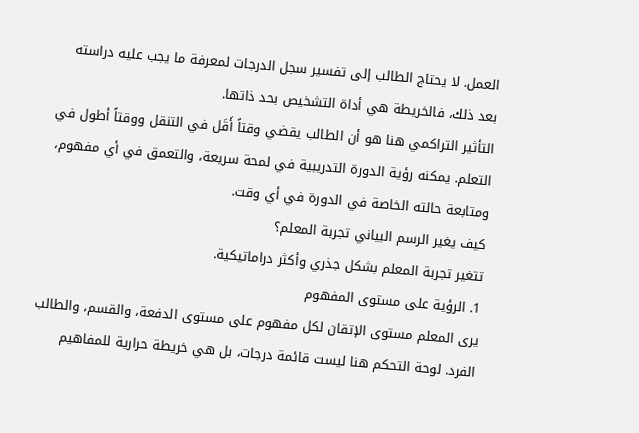العمل. لا يحتاج الطالب إلى تفسير سجل الدرجات لمعرفة ما يجب عليه دراسته بعد ذلك، فالخريطة هي أداة التشخيص بحد ذاتها.
التأثير التراكمي هنا هو أن الطالب يقضي وقتاً أَقَل في التنقل ووقتاً أطول في التعلم. يمكنه رؤية الدورة التدريبية في لمحة سريعة، والتعمق في أي مفهوم، ومتابعة حالته الخاصة في الدورة في أي وقت.
كيف يغير الرسم البياني تجربة المعلم؟
تتغير تجربة المعلم بشكل جذري وأكثر دراماتيكية.
1. الرؤية على مستوى المفهوم
يرى المعلم مستوى الإتقان لكل مفهوم على مستوى الدفعة، والقسم، والطالب الفرد. لوحة التحكم هنا ليست قائمة درجات، بل هي خريطة حرارية للمفاهيم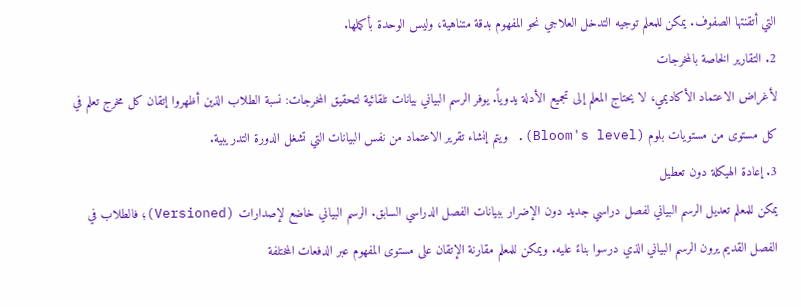التي أتقنتها الصفوف. يمكن للمعلم توجيه التدخل العلاجي نحو المفهوم بدقة متناهية، وليس الوحدة بأكملها.
2. التقارير الخاصة بالمخرجات
لأغراض الاعتماد الأكاديمي، لا يحتاج المعلم إلى تجميع الأدلة يدوياً. يوفر الرسم البياني بيانات تلقائية لتحقيق المخرجات: نسبة الطلاب الذين أظهروا إتقان كل مخرج تعلم في كل مستوى من مستويات بلوم (Bloom's level). ويتم إنشاء تقرير الاعتماد من نفس البيانات التي تشغل الدورة التدريبية.
3. إعادة الهيكلة دون تعطيل
يمكن للمعلم تعديل الرسم البياني لفصل دراسي جديد دون الإضرار ببيانات الفصل الدراسي السابق. الرسم البياني خاضع لإصدارات (Versioned)؛ فالطلاب في الفصل القديم يرون الرسم البياني الذي درسوا بناءً عليه. ويمكن للمعلم مقارنة الإتقان على مستوى المفهوم عبر الدفعات المختلفة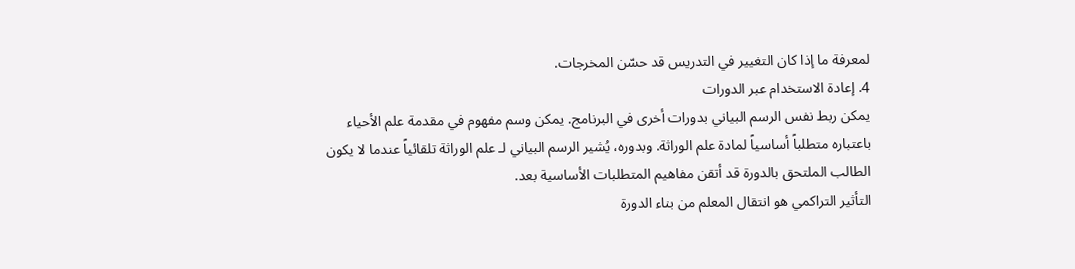لمعرفة ما إذا كان التغيير في التدريس قد حسّن المخرجات.
4. إعادة الاستخدام عبر الدورات
يمكن ربط نفس الرسم البياني بدورات أخرى في البرنامج. يمكن وسم مفهوم في مقدمة علم الأحياء باعتباره متطلباً أساسياً لمادة علم الوراثة. وبدوره، يُشير الرسم البياني لـ علم الوراثة تلقائياً عندما لا يكون الطالب الملتحق بالدورة قد أتقن مفاهيم المتطلبات الأساسية بعد.
التأثير التراكمي هو انتقال المعلم من بناء الدورة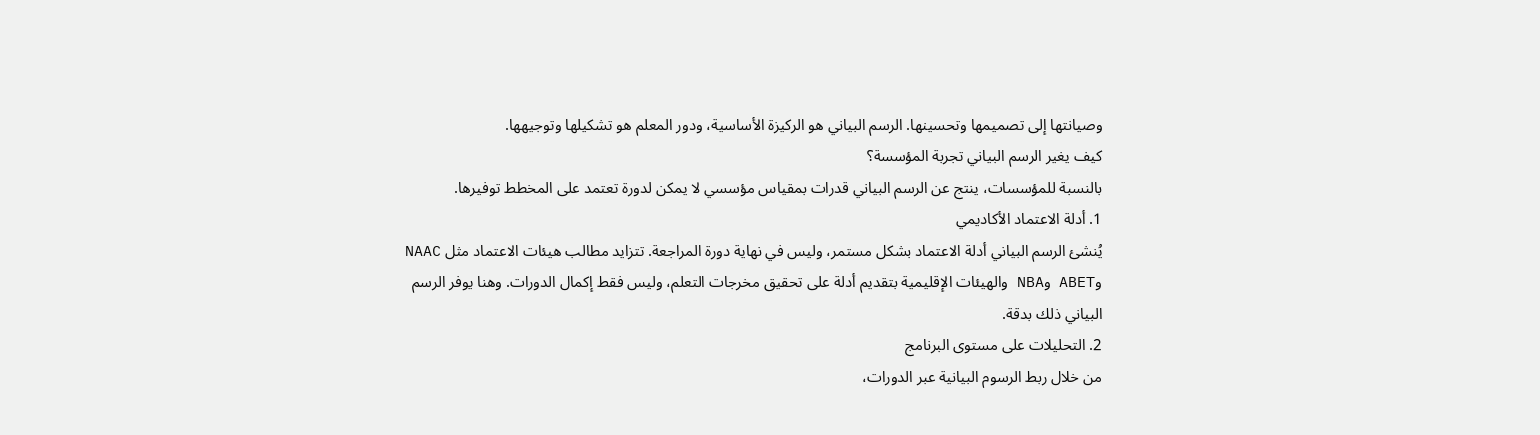وصيانتها إلى تصميمها وتحسينها. الرسم البياني هو الركيزة الأساسية، ودور المعلم هو تشكيلها وتوجيهها.
كيف يغير الرسم البياني تجربة المؤسسة؟
بالنسبة للمؤسسات، ينتج عن الرسم البياني قدرات بمقياس مؤسسي لا يمكن لدورة تعتمد على المخطط توفيرها.
1. أدلة الاعتماد الأكاديمي
يُنشئ الرسم البياني أدلة الاعتماد بشكل مستمر، وليس في نهاية دورة المراجعة. تتزايد مطالب هيئات الاعتماد مثل NAAC وABET وNBA والهيئات الإقليمية بتقديم أدلة على تحقيق مخرجات التعلم، وليس فقط إكمال الدورات. وهنا يوفر الرسم البياني ذلك بدقة.
2. التحليلات على مستوى البرنامج
من خلال ربط الرسوم البيانية عبر الدورات،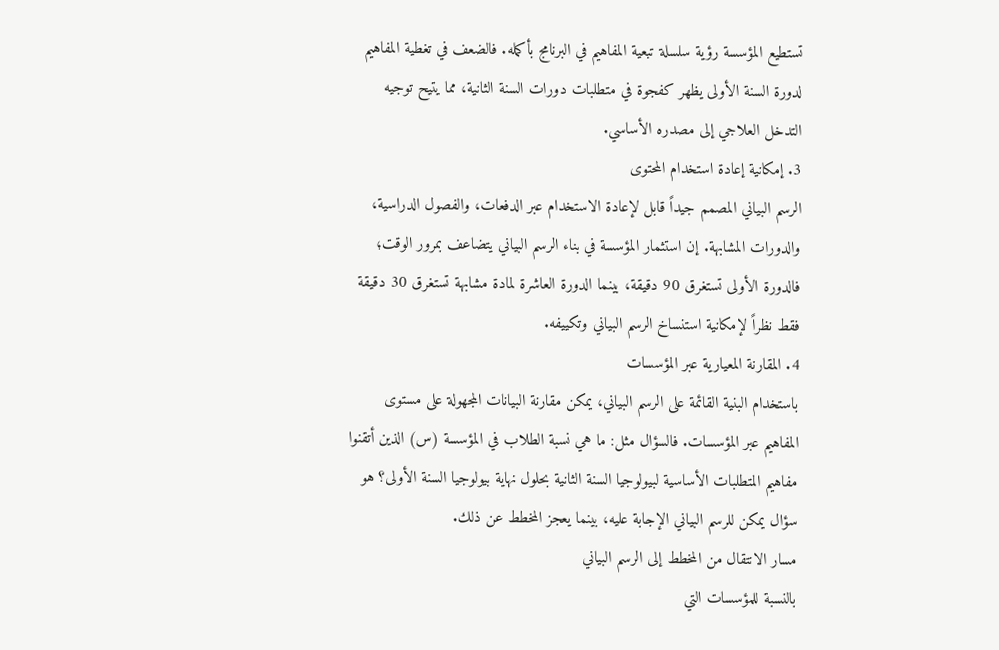تستطيع المؤسسة رؤية سلسلة تبعية المفاهيم في البرنامج بأكمله. فالضعف في تغطية المفاهيم لدورة السنة الأولى يظهر كفجوة في متطلبات دورات السنة الثانية، مما يتيح توجيه التدخل العلاجي إلى مصدره الأساسي.
3. إمكانية إعادة استخدام المحتوى
الرسم البياني المصمم جيداً قابل لإعادة الاستخدام عبر الدفعات، والفصول الدراسية، والدورات المشابهة. إن استثمار المؤسسة في بناء الرسم البياني يتضاعف بمرور الوقت؛ فالدورة الأولى تستغرق 90 دقيقة، بينما الدورة العاشرة لمادة مشابهة تستغرق 30 دقيقة فقط نظراً لإمكانية استنساخ الرسم البياني وتكييفه.
4. المقارنة المعيارية عبر المؤسسات
باستخدام البنية القائمة على الرسم البياني، يمكن مقارنة البيانات المجهولة على مستوى المفاهيم عبر المؤسسات. فالسؤال مثل: ما هي نسبة الطلاب في المؤسسة (س) الذين أتقنوا مفاهيم المتطلبات الأساسية لبيولوجيا السنة الثانية بحلول نهاية بيولوجيا السنة الأولى؟ هو سؤال يمكن للرسم البياني الإجابة عليه، بينما يعجز المخطط عن ذلك.
مسار الانتقال من المخطط إلى الرسم البياني
بالنسبة للمؤسسات التي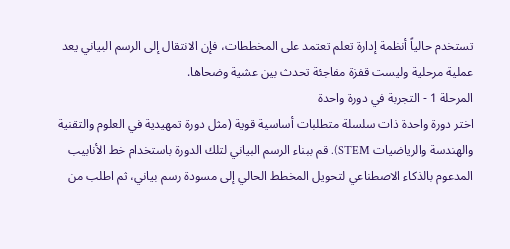تستخدم حالياً أنظمة إدارة تعلم تعتمد على المخططات، فإن الانتقال إلى الرسم البياني يعد عملية مرحلية وليست قفزة مفاجئة تحدث بين عشية وضحاها.
المرحلة 1 - التجربة في دورة واحدة
اختر دورة واحدة ذات سلسلة متطلبات أساسية قوية (مثل دورة تمهيدية في العلوم والتقنية والهندسة والرياضيات STEM). قم ببناء الرسم البياني لتلك الدورة باستخدام خط الأنابيب المدعوم بالذكاء الاصطناعي لتحويل المخطط الحالي إلى مسودة رسم بياني، ثم اطلب من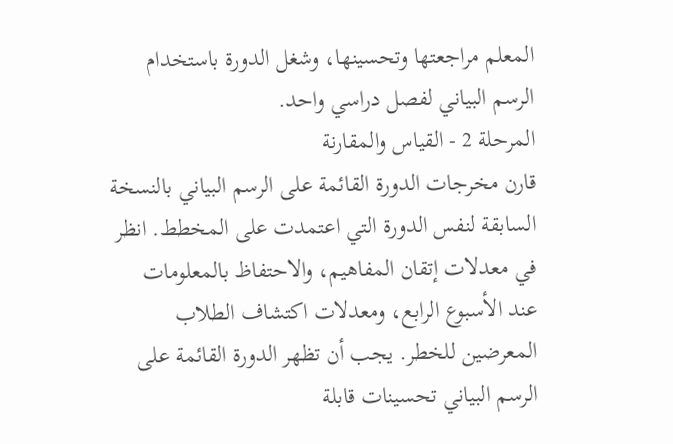المعلم مراجعتها وتحسينها، وشغل الدورة باستخدام الرسم البياني لفصل دراسي واحد.
المرحلة 2 - القياس والمقارنة
قارن مخرجات الدورة القائمة على الرسم البياني بالنسخة السابقة لنفس الدورة التي اعتمدت على المخطط. انظر في معدلات إتقان المفاهيم، والاحتفاظ بالمعلومات عند الأسبوع الرابع، ومعدلات اكتشاف الطلاب المعرضين للخطر. يجب أن تظهر الدورة القائمة على الرسم البياني تحسينات قابلة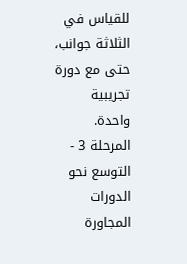للقياس في الثلاثة جوانب، حتى مع دورة تجريبية واحدة.
المرحلة 3 - التوسع نحو الدورات المجاورة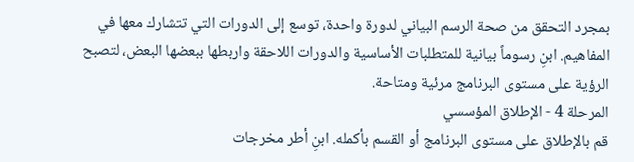بمجرد التحقق من صحة الرسم البياني لدورة واحدة، توسع إلى الدورات التي تتشارك معها في المفاهيم. ابنِ رسوماً بيانية للمتطلبات الأساسية والدورات اللاحقة واربطها ببعضها البعض، لتصبح الرؤية على مستوى البرنامج مرئية ومتاحة.
المرحلة 4 - الإطلاق المؤسسي
قم بالإطلاق على مستوى البرنامج أو القسم بأكمله. ابنِ أطر مخرجات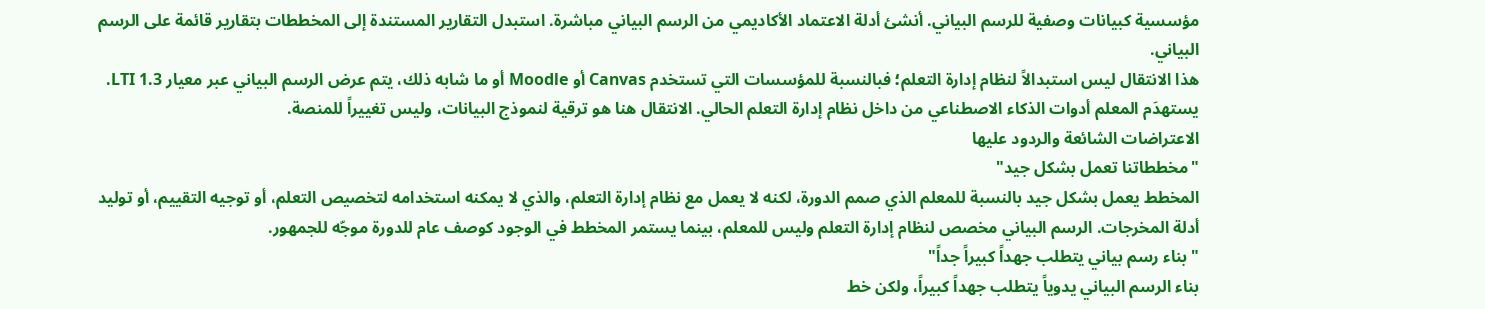مؤسسية كبيانات وصفية للرسم البياني. أنشئ أدلة الاعتماد الأكاديمي من الرسم البياني مباشرة. استبدل التقارير المستندة إلى المخططات بتقارير قائمة على الرسم البياني.
هذا الانتقال ليس استبدالاً لنظام إدارة التعلم؛ فبالنسبة للمؤسسات التي تستخدم Canvas أو Moodle أو ما شابه ذلك، يتم عرض الرسم البياني عبر معيار LTI 1.3. يستهدَم المعلم أدوات الذكاء الاصطناعي من داخل نظام إدارة التعلم الحالي. الانتقال هنا هو ترقية لنموذج البيانات، وليس تغييراً للمنصة.
الاعتراضات الشائعة والردود عليها
"مخططاتنا تعمل بشكل جيد"
المخطط يعمل بشكل جيد بالنسبة للمعلم الذي صمم الدورة، لكنه لا يعمل مع نظام إدارة التعلم، والذي لا يمكنه استخدامه لتخصيص التعلم، أو توجيه التقييم، أو توليد أدلة المخرجات. الرسم البياني مخصص لنظام إدارة التعلم وليس للمعلم، بينما يستمر المخطط في الوجود كوصف عام للدورة موجّه للجمهور.
"بناء رسم بياني يتطلب جهداً كبيراً جداً"
بناء الرسم البياني يدوياً يتطلب جهداً كبيراً، ولكن خط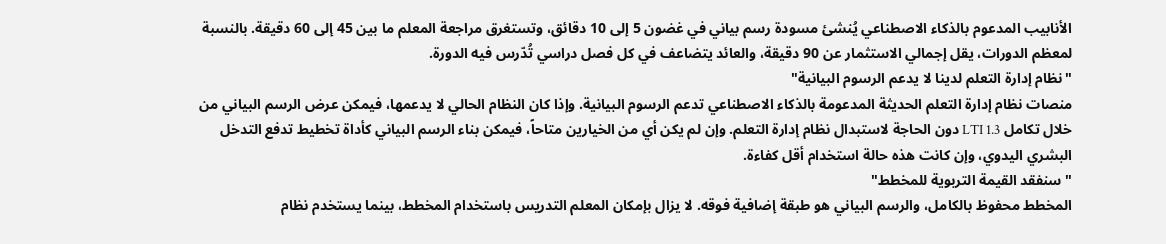الأنابيب المدعوم بالذكاء الاصطناعي يُنشئ مسودة رسم بياني في غضون 5 إلى 10 دقائق، وتستغرق مراجعة المعلم ما بين 45 إلى 60 دقيقة. بالنسبة لمعظم الدورات، يقل إجمالي الاستثمار عن 90 دقيقة، والعائد يتضاعف في كل فصل دراسي تُدّرس فيه الدورة.
"نظام إدارة التعلم لدينا لا يدعم الرسوم البيانية"
منصات نظام إدارة التعلم الحديثة المدعومة بالذكاء الاصطناعي تدعم الرسوم البيانية. وإذا كان النظام الحالي لا يدعمها، فيمكن عرض الرسم البياني من خلال تكامل LTI 1.3 دون الحاجة لاستبدال نظام إدارة التعلم. وإن لم يكن أي من الخيارين متاحاً، فيمكن بناء الرسم البياني كأداة تخطيط تدفع التدخل البشري اليدوي، وإن كانت هذه حالة استخدام أقل كفاءة.
"سنفقد القيمة التربوية للمخطط"
المخطط محفوظ بالكامل، والرسم البياني هو طبقة إضافية فوقه. لا يزال بإمكان المعلم التدريس باستخدام المخطط، بينما يستخدم نظام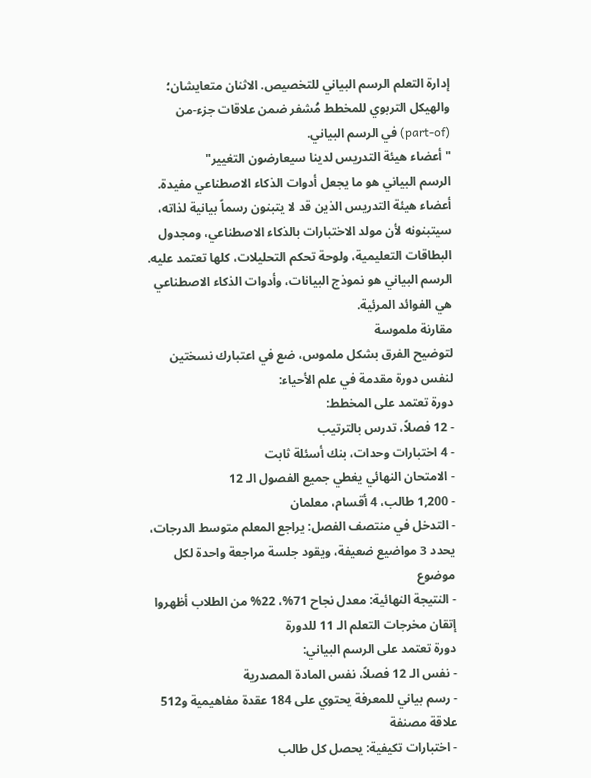إدارة التعلم الرسم البياني للتخصيص. الاثنان متعايشان؛ والهيكل التربوي للمخطط مُشفر ضمن علاقات جزء-من (part-of) في الرسم البياني.
"أعضاء هيئة التدريس لدينا سيعارضون التغيير"
الرسم البياني هو ما يجعل أدوات الذكاء الاصطناعي مفيدة. أعضاء هيئة التدريس الذين قد لا يتبنون رسماً بيانية لذاته، سيتبنونه لأن مولد الاختبارات بالذكاء الاصطناعي، ومجدول البطاقات التعليمية، ولوحة تحكم التحليلات، كلها تعتمد عليه. الرسم البياني هو نموذج البيانات، وأدوات الذكاء الاصطناعي هي الفوائد المرئية.
مقارنة ملموسة
لتوضيح الفرق بشكل ملموس، ضع في اعتبارك نسختين لنفس دورة مقدمة في علم الأحياء:
دورة تعتمد على المخطط:
- 12 فصلاً، تدرس بالترتيب
- 4 اختبارات وحدات، بنك أسئلة ثابت
- الامتحان النهائي يغطي جميع الفصول الـ 12
- 1,200 طالب، 4 أقسام، معلمان
- التدخل في منتصف الفصل: يراجع المعلم متوسط الدرجات، يحدد 3 مواضيع ضعيفة، ويقود جلسة مراجعة واحدة لكل موضوع
- النتيجة النهائية: معدل نجاح 71%، 22% من الطلاب أظهروا إتقان مخرجات التعلم الـ 11 للدورة
دورة تعتمد على الرسم البياني:
- نفس الـ 12 فصلاً، نفس المادة المصدرية
- رسم بياني للمعرفة يحتوي على 184 عقدة مفاهيمية و512 علاقة مصنفة
- اختبارات تكيفية: يحصل كل طالب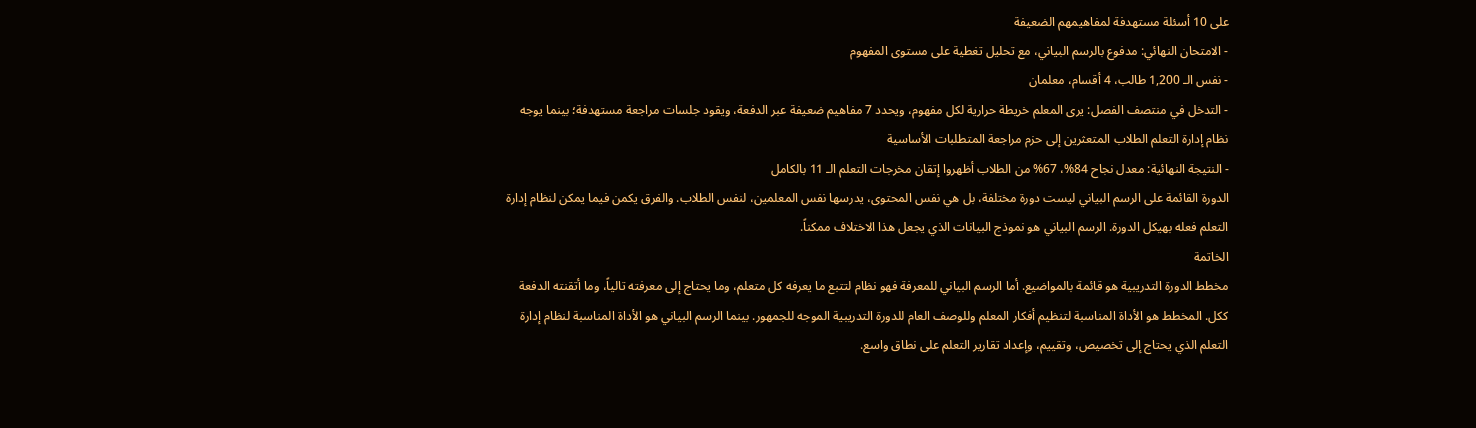على 10 أسئلة مستهدفة لمفاهيمهم الضعيفة
- الامتحان النهائي: مدفوع بالرسم البياني، مع تحليل تغطية على مستوى المفهوم
- نفس الـ 1,200 طالب، 4 أقسام، معلمان
- التدخل في منتصف الفصل: يرى المعلم خريطة حرارية لكل مفهوم، ويحدد 7 مفاهيم ضعيفة عبر الدفعة، ويقود جلسات مراجعة مستهدفة؛ بينما يوجه نظام إدارة التعلم الطلاب المتعثرين إلى حزم مراجعة المتطلبات الأساسية
- النتيجة النهائية: معدل نجاح 84%، 67% من الطلاب أظهروا إتقان مخرجات التعلم الـ 11 بالكامل
الدورة القائمة على الرسم البياني ليست دورة مختلفة، بل هي نفس المحتوى، يدرسها نفس المعلمين، لنفس الطلاب. والفرق يكمن فيما يمكن لنظام إدارة التعلم فعله بهيكل الدورة. الرسم البياني هو نموذج البيانات الذي يجعل هذا الاختلاف ممكناً.
الخاتمة
مخطط الدورة التدريبية هو قائمة بالمواضيع. أما الرسم البياني للمعرفة فهو نظام لتتبع ما يعرفه كل متعلم، وما يحتاج إلى معرفته تالياً، وما أتقنته الدفعة ككل. المخطط هو الأداة المناسبة لتنظيم أفكار المعلم وللوصف العام للدورة التدريبية الموجه للجمهور. بينما الرسم البياني هو الأداة المناسبة لنظام إدارة التعلم الذي يحتاج إلى تخصيص، وتقييم، وإعداد تقارير التعلم على نطاق واسع.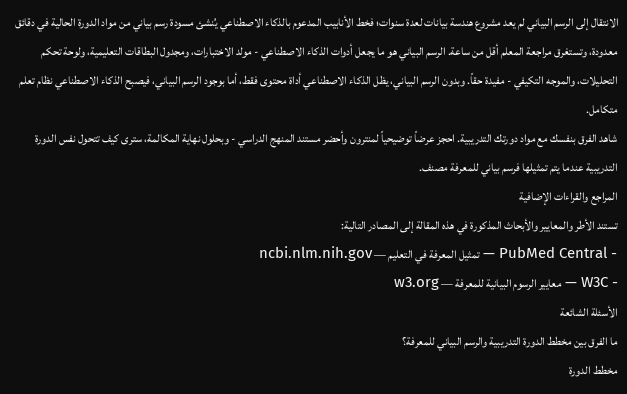الانتقال إلى الرسم البياني لم يعد مشروع هندسة بيانات لعدة سنوات؛ فخط الأنابيب المدعوم بالذكاء الاصطناعي يُنشئ مسودة رسم بياني من مواد الدورة الحالية في دقائق معدودة، وتستغرق مراجعة المعلم أقل من ساعة. الرسم البياني هو ما يجعل أدوات الذكاء الاصطناعي - مولد الاختبارات، ومجدول البطاقات التعليمية، ولوحة تحكم التحليلات، والموجه التكيفي - مفيدة حقاً. وبدون الرسم البياني، يظل الذكاء الاصطناعي أداة محتوى فقط، أما بوجود الرسم البياني، فيصبح الذكاء الاصطناعي نظام تعلم متكامل.
شاهد الفرق بنفسك مع مواد دورتك التدريبية. احجز عرضاً توضيحياً لمنترون وأحضر مستند المنهج الدراسي - وبحلول نهاية المكالمة، سترى كيف تتحول نفس الدورة التدريبية عندما يتم تمثيلها فرسم بياني للمعرفة مصنف.
المراجع والقراءات الإضافية
تستند الأطر والمعايير والأبحاث المذكورة في هذه المقالة إلى المصادر التالية:
- PubMed Central — تمثيل المعرفة في التعليم — ncbi.nlm.nih.gov
- W3C — معايير الرسوم البيانية للمعرفة — w3.org
الأسئلة الشائعة
ما الفرق بين مخطط الدورة التدريبية والرسم البياني للمعرفة؟
مخطط الدورة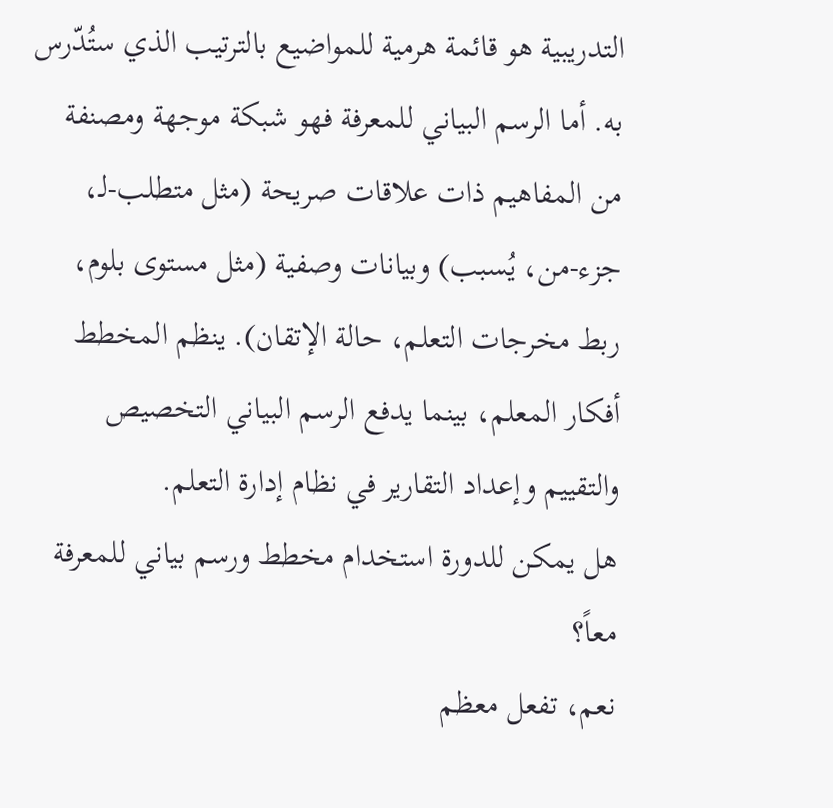التدريبية هو قائمة هرمية للمواضيع بالترتيب الذي ستُدّرس به. أما الرسم البياني للمعرفة فهو شبكة موجهة ومصنفة من المفاهيم ذات علاقات صريحة (مثل متطلب-لـ، جزء-من، يُسبب) وبيانات وصفية (مثل مستوى بلوم، ربط مخرجات التعلم، حالة الإتقان). ينظم المخطط أفكار المعلم، بينما يدفع الرسم البياني التخصيص والتقييم وإعداد التقارير في نظام إدارة التعلم.
هل يمكن للدورة استخدام مخطط ورسم بياني للمعرفة معاً؟
نعم، تفعل معظم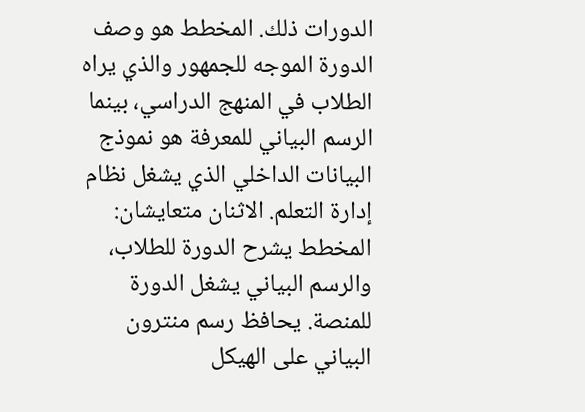الدورات ذلك. المخطط هو وصف الدورة الموجه للجمهور والذي يراه الطلاب في المنهج الدراسي، بينما الرسم البياني للمعرفة هو نموذج البيانات الداخلي الذي يشغل نظام إدارة التعلم. الاثنان متعايشان: المخطط يشرح الدورة للطلاب، والرسم البياني يشغل الدورة للمنصة. يحافظ رسم منترون البياني على الهيكل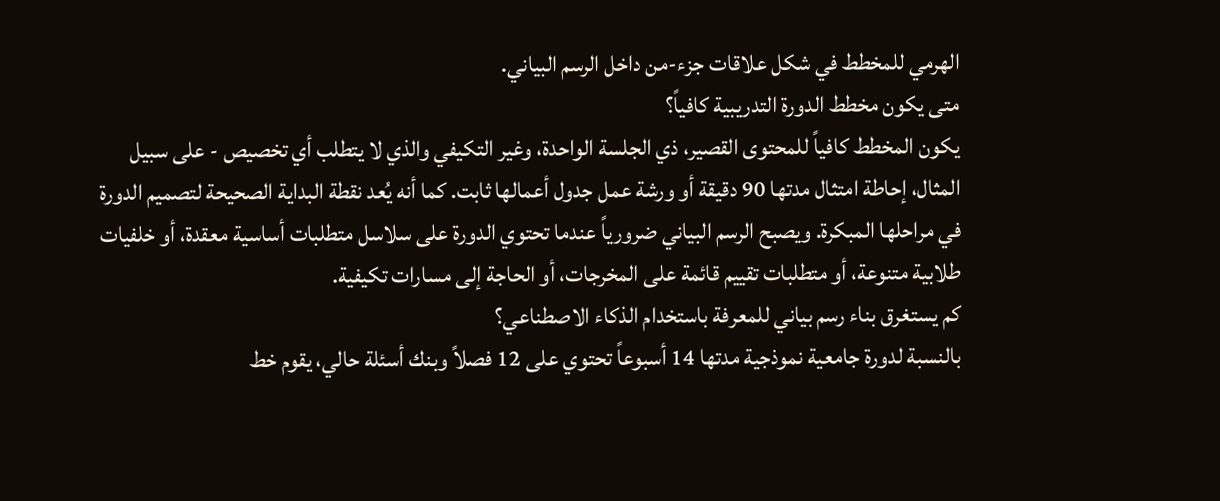الهرمي للمخطط في شكل علاقات جزء-من داخل الرسم البياني.
متى يكون مخطط الدورة التدريبية كافياً؟
يكون المخطط كافياً للمحتوى القصير، ذي الجلسة الواحدة، وغير التكيفي والذي لا يتطلب أي تخصيص - على سبيل المثال، إحاطة امتثال مدتها 90 دقيقة أو ورشة عمل جدول أعمالها ثابت. كما أنه يُعد نقطة البداية الصحيحة لتصميم الدورة في مراحلها المبكرة. ويصبح الرسم البياني ضرورياً عندما تحتوي الدورة على سلاسل متطلبات أساسية معقدة، أو خلفيات طلابية متنوعة، أو متطلبات تقييم قائمة على المخرجات، أو الحاجة إلى مسارات تكيفية.
كم يستغرق بناء رسم بياني للمعرفة باستخدام الذكاء الاصطناعي؟
بالنسبة لدورة جامعية نموذجية مدتها 14 أسبوعاً تحتوي على 12 فصلاً وبنك أسئلة حالي، يقوم خط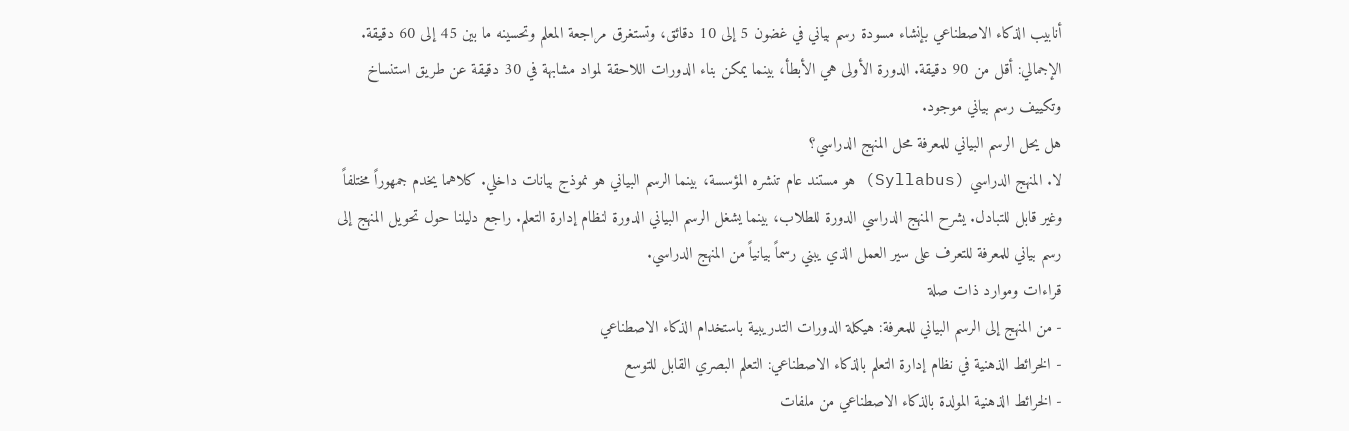أنابيب الذكاء الاصطناعي بإنشاء مسودة رسم بياني في غضون 5 إلى 10 دقائق، وتستغرق مراجعة المعلم وتحسينه ما بين 45 إلى 60 دقيقة. الإجمالي: أقل من 90 دقيقة. الدورة الأولى هي الأبطأ، بينما يمكن بناء الدورات اللاحقة لمواد مشابهة في 30 دقيقة عن طريق استنساخ وتكييف رسم بياني موجود.
هل يحل الرسم البياني للمعرفة محل المنهج الدراسي؟
لا. المنهج الدراسي (Syllabus) هو مستند عام تنشره المؤسسة، بينما الرسم البياني هو نموذج بيانات داخلي. كلاهما يخدم جمهوراً مختلفاً وغير قابل للتبادل. يشرح المنهج الدراسي الدورة للطلاب، بينما يشغل الرسم البياني الدورة لنظام إدارة التعلم. راجع دليلنا حول تحويل المنهج إلى رسم بياني للمعرفة للتعرف على سير العمل الذي يبني رسماً بيانياً من المنهج الدراسي.
قراءات وموارد ذات صلة
- من المنهج إلى الرسم البياني للمعرفة: هيكلة الدورات التدريبية باستخدام الذكاء الاصطناعي
- الخرائط الذهنية في نظام إدارة التعلم بالذكاء الاصطناعي: التعلم البصري القابل للتوسع
- الخرائط الذهنية المولدة بالذكاء الاصطناعي من ملفات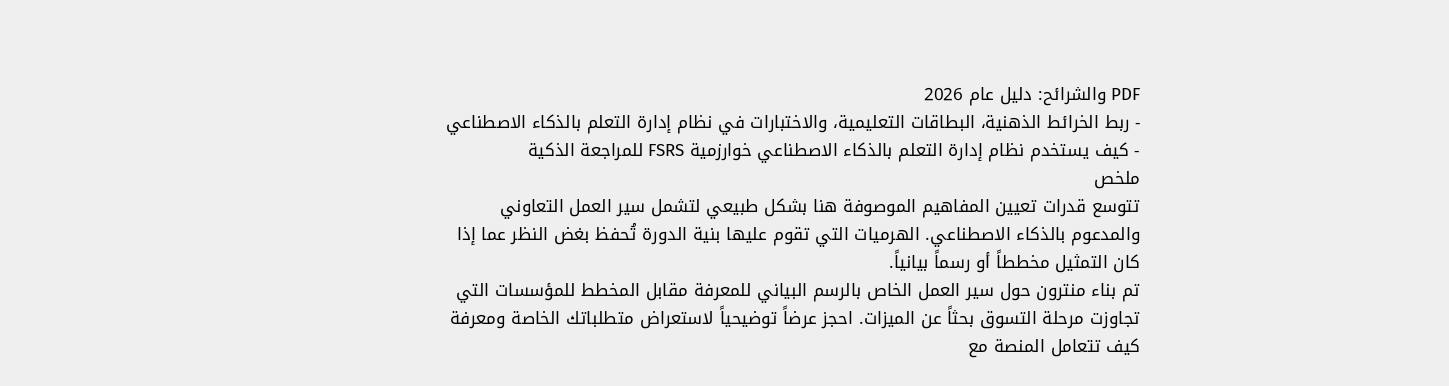PDF والشرائح: دليل عام 2026
- ربط الخرائط الذهنية، البطاقات التعليمية، والاختبارات في نظام إدارة التعلم بالذكاء الاصطناعي
- كيف يستخدم نظام إدارة التعلم بالذكاء الاصطناعي خوارزمية FSRS للمراجعة الذكية
ملخص
تتوسع قدرات تعيين المفاهيم الموصوفة هنا بشكل طبيعي لتشمل سير العمل التعاوني والمدعوم بالذكاء الاصطناعي. الهرميات التي تقوم عليها بنية الدورة تُحفظ بغض النظر عما إذا كان التمثيل مخططاً أو رسماً بيانياً.
تم بناء منترون حول سير العمل الخاص بالرسم البياني للمعرفة مقابل المخطط للمؤسسات التي تجاوزت مرحلة التسوق بحثاً عن الميزات. احجز عرضاً توضيحياً لاستعراض متطلباتك الخاصة ومعرفة كيف تتعامل المنصة مع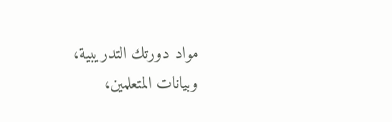مواد دورتك التدريبية، وبيانات المتعلمين،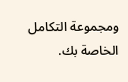ومجموعة التكامل الخاصة بك.